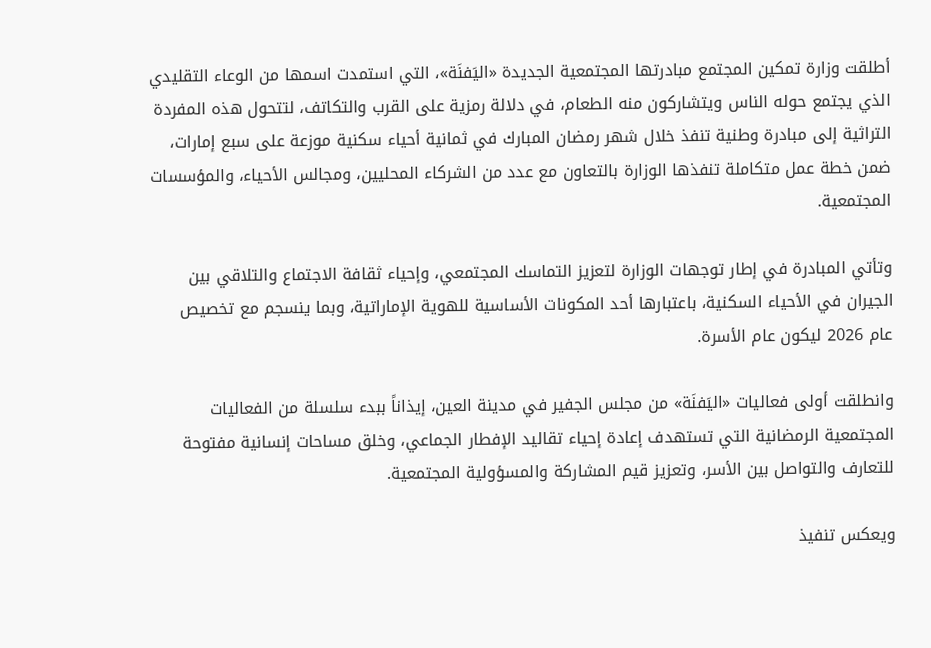أطلقت وزارة تمكين المجتمع مبادرتها المجتمعية الجديدة «اليَفنَة»، التي استمدت اسمها من الوعاء التقليدي الذي يجتمع حوله الناس ويتشاركون منه الطعام، في دلالة رمزية على القرب والتكاتف، لتتحول هذه المفردة التراثية إلى مبادرة وطنية تنفذ خلال شهر رمضان المبارك في ثمانية أحياء سكنية موزعة على سبع إمارات، ضمن خطة عمل متكاملة تنفذها الوزارة بالتعاون مع عدد من الشركاء المحليين، ومجالس الأحياء، والمؤسسات المجتمعية.

وتأتي المبادرة في إطار توجهات الوزارة لتعزيز التماسك المجتمعي، وإحياء ثقافة الاجتماع والتلاقي بين الجيران في الأحياء السكنية، باعتبارها أحد المكونات الأساسية للهوية الإماراتية، وبما ينسجم مع تخصيص عام 2026 ليكون عام الأسرة.

وانطلقت أولى فعاليات «اليَفنَة» من مجلس الجفير في مدينة العين، إيذاناً ببدء سلسلة من الفعاليات المجتمعية الرمضانية التي تستهدف إعادة إحياء تقاليد الإفطار الجماعي، وخلق مساحات إنسانية مفتوحة للتعارف والتواصل بين الأسر، وتعزيز قيم المشاركة والمسؤولية المجتمعية.

ويعكس تنفيذ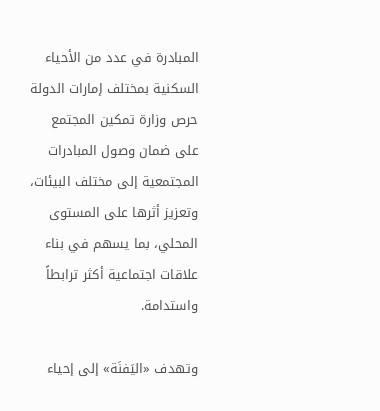المبادرة في عدد من الأحياء السكنية بمختلف إمارات الدولة حرص وزارة تمكين المجتمع على ضمان وصول المبادرات المجتمعية إلى مختلف البيئات، وتعزيز أثرها على المستوى المحلي، بما يسهم في بناء علاقات اجتماعية أكثر ترابطاً واستدامة.

وتهدف «اليَفنَة» إلى إحياء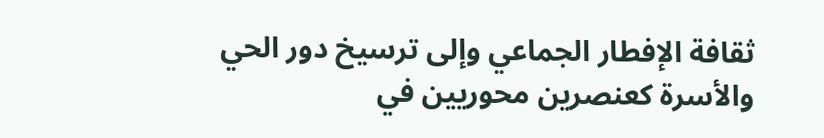ثقافة الإفطار الجماعي وإلى ترسيخ دور الحي والأسرة كعنصرين محوريين في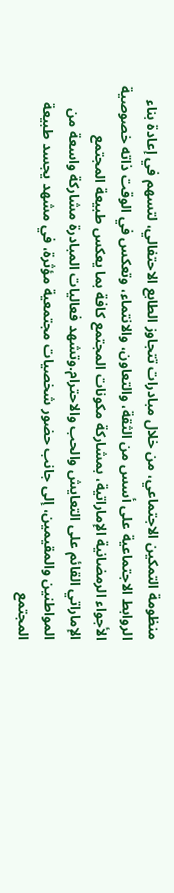منظومة التمكين الاجتماعي، من خلال مبادرات تتجاوز الطابع الاحتفالي، لتسهم في إعادة بناء الروابط الاجتماعية على أسس من الثقة، والتعاون، والانتماء، وتعكس في الوقت ذاته خصوصية الأجواء الرمضانية الإماراتية، بمشاركة مكونات المجتمع كافة بما يعكس طبيعة المجتمع الإماراتي القائم على التعايش والحب والاحترام.وتشهد فعاليات المبادرة مشاركة واسعة من المواطنين والمقيمين، إلى جانب حضور شخصيات مجتمعية مؤثرة، في مشهد يجسد طبيعة المجتمع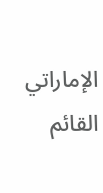الإماراتي القائم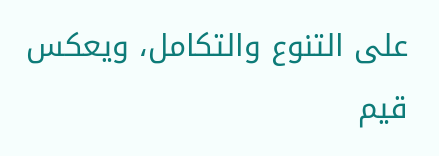على التنوع والتكامل، ويعكس قيم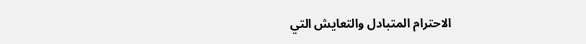الاحترام المتبادل والتعايش التي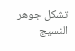تشكل جوهر النسيج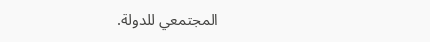المجتمعي للدولة.